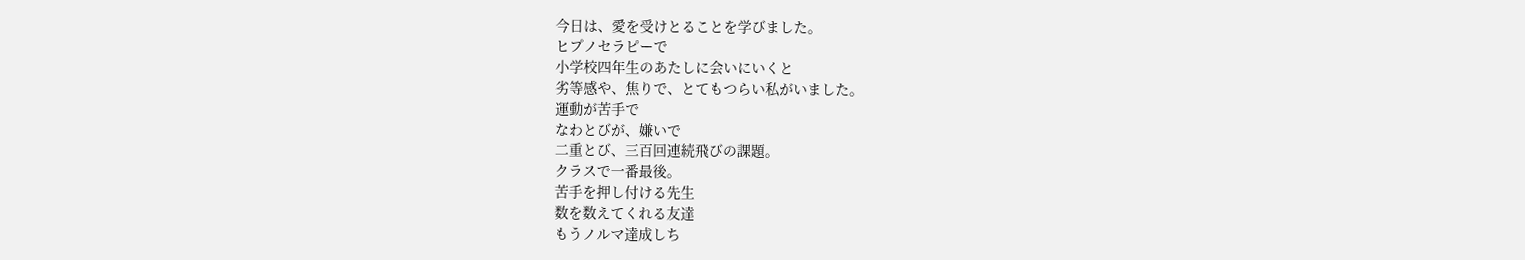今日は、愛を受けとることを学びました。
ヒプノセラピーで
小学校四年生のあたしに会いにいくと
劣等感や、焦りで、とてもつらい私がいました。
運動が苦手で
なわとびが、嫌いで
二重とび、三百回連続飛びの課題。
クラスで一番最後。
苦手を押し付ける先生
数を数えてくれる友達
もうノルマ達成しち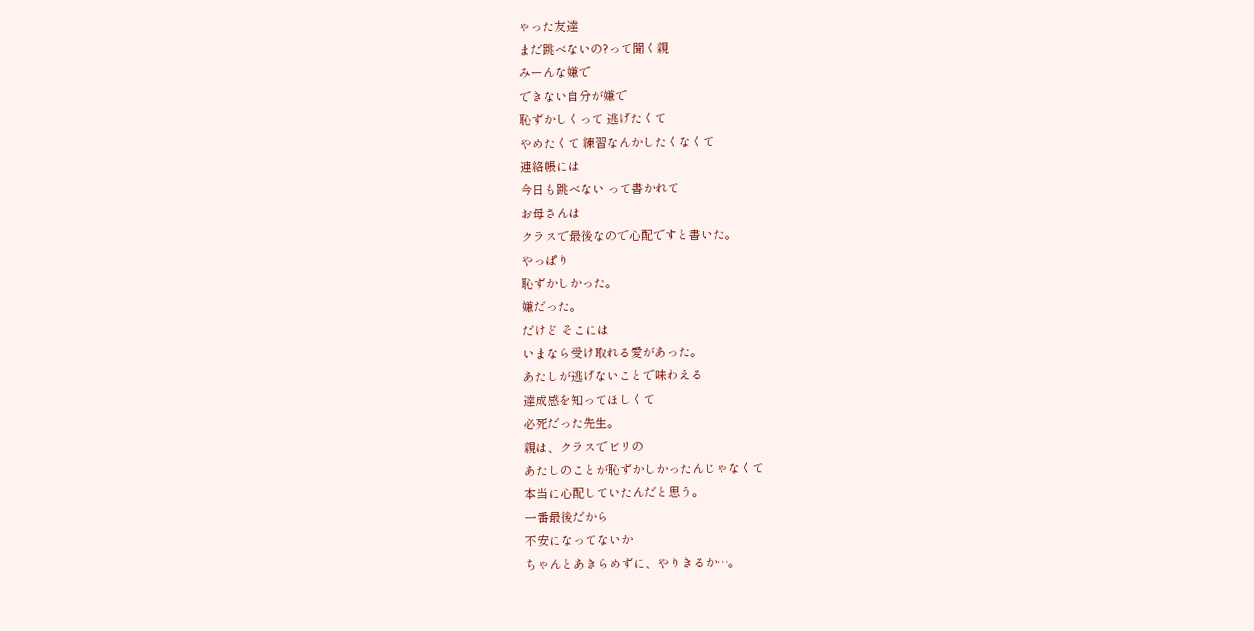ゃった友達
まだ跳べないの?って聞く親
みーんな嫌で
できない自分が嫌で
恥ずかしくって 逃げたくて
やめたくて 練習なんかしたくなくて
連絡帳には
今日も跳べない って書かれて
お母さんは
クラスで最後なので心配ですと書いた。
やっぱり
恥ずかしかった。
嫌だった。
だけど そこには
いまなら受け取れる愛があった。
あたしが逃げないことで味わえる
達成感を知ってほしくて
必死だった先生。
親は、クラスでビリの
あたしのことが恥ずかしかったんじゃなくて
本当に心配していたんだと思う。
一番最後だから
不安になってないか
ちゃんとあきらめずに、やりきるか…。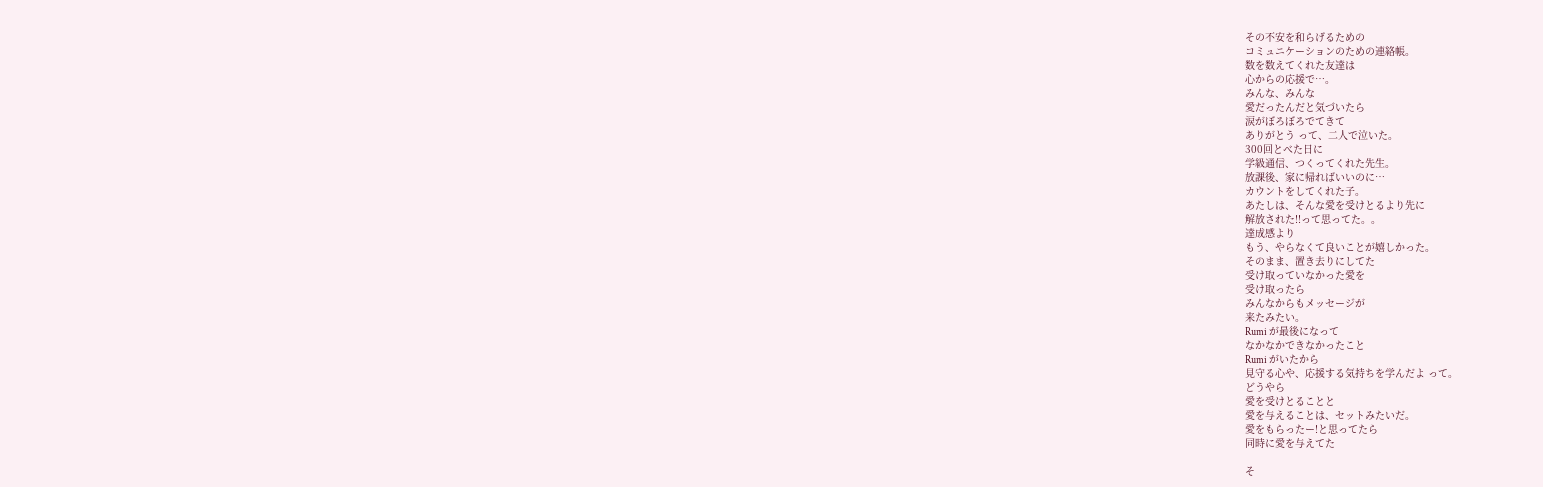その不安を和らげるための
コミュニケーションのための連絡帳。
数を数えてくれた友達は
心からの応援で…。
みんな、みんな
愛だったんだと気づいたら
涙がぼろぼろでてきて
ありがとう って、二人で泣いた。
300回とべた日に
学級通信、つくってくれた先生。
放課後、家に帰ればいいのに…
カウントをしてくれた子。
あたしは、そんな愛を受けとるより先に
解放された!!って思ってた。。
達成感より
もう、やらなくて良いことが嬉しかった。
そのまま、置き去りにしてた
受け取っていなかった愛を
受け取ったら
みんなからもメッセージが
来たみたい。
Rumi が最後になって
なかなかできなかったこと
Rumi がいたから
見守る心や、応援する気持ちを学んだよ って。
どうやら
愛を受けとることと
愛を与えることは、セットみたいだ。
愛をもらったー!と思ってたら
同時に愛を与えてた

そ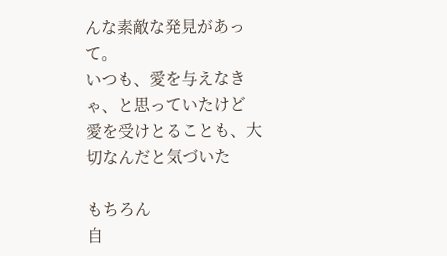んな素敵な発見があって。
いつも、愛を与えなきゃ、と思っていたけど
愛を受けとることも、大切なんだと気づいた

もちろん
自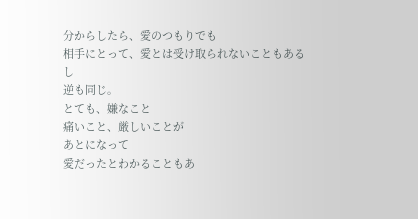分からしたら、愛のつもりでも
相手にとって、愛とは受け取られないこともあるし
逆も同じ。
とても、嫌なこと
痛いこと、厳しいことが
あとになって
愛だったとわかることもあ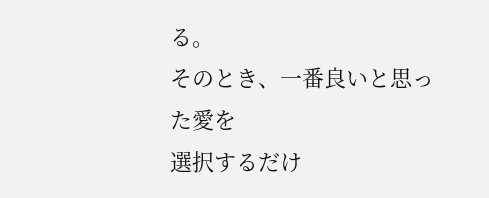る。
そのとき、一番良いと思った愛を
選択するだけ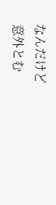なんだけど
意外とむ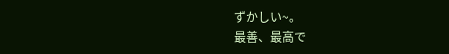ずかしい~。
最善、最高で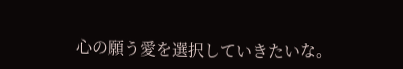心の願う愛を選択していきたいな。